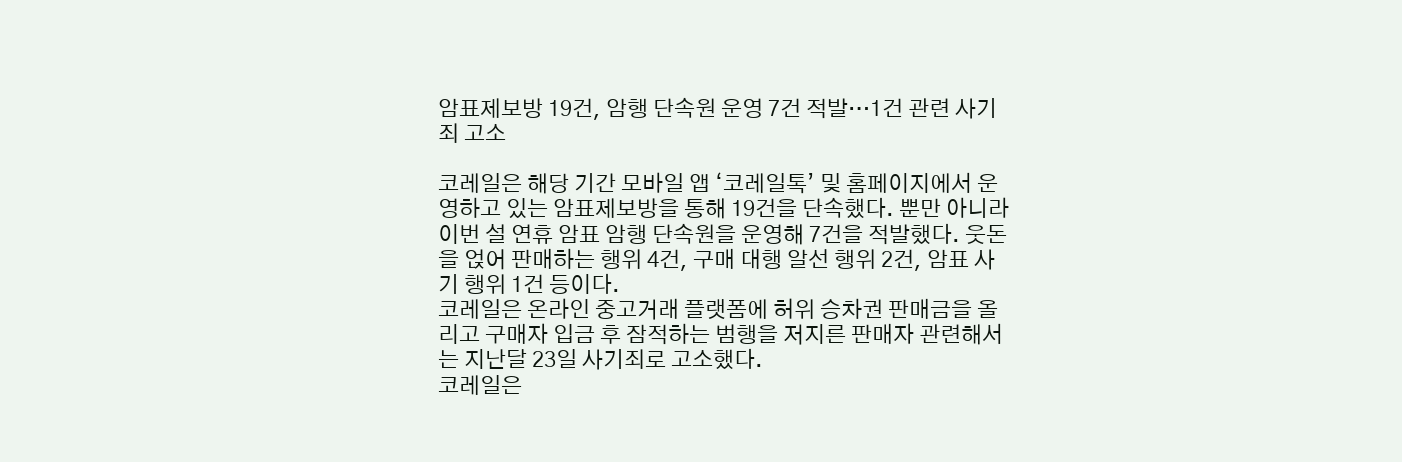암표제보방 19건, 암행 단속원 운영 7건 적발…1건 관련 사기죄 고소

코레일은 해당 기간 모바일 앱 ‘코레일톡’ 및 홈페이지에서 운영하고 있는 암표제보방을 통해 19건을 단속했다. 뿐만 아니라 이번 설 연휴 암표 암행 단속원을 운영해 7건을 적발했다. 웃돈을 얹어 판매하는 행위 4건, 구매 대행 알선 행위 2건, 암표 사기 행위 1건 등이다.
코레일은 온라인 중고거래 플랫폼에 허위 승차권 판매금을 올리고 구매자 입금 후 잠적하는 범행을 저지른 판매자 관련해서는 지난달 23일 사기죄로 고소했다.
코레일은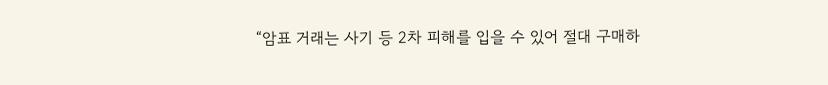“암표 거래는 사기 등 2차 피해를 입을 수 있어 절대 구매하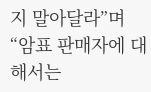지 말아달라”며 “암표 판매자에 대해서는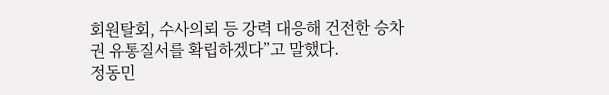회원탈회, 수사의뢰 등 강력 대응해 건전한 승차권 유통질서를 확립하겠다”고 말했다.
정동민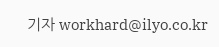기자 workhard@ilyo.co.kr